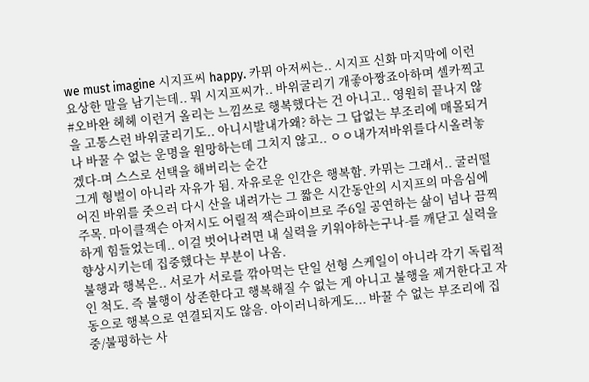we must imagine 시지프씨 happy. 카뮈 아저씨는.. 시지프 신화 마지막에 이런 요상한 말을 남기는데.. 뭐 시지프씨가.. 바위굴리기 개좋아짱죠아하며 셀카찍고
#오바완 헤헤 이런거 올리는 느낌쓰로 행복했다는 건 아니고.. 영원히 끝나지 않을 고통스런 바위굴리기도.. 아니시발내가왜? 하는 그 답없는 부조리에 매몰되거나 바꿀 수 없는 운명을 원망하는데 그치지 않고.. ㅇㅇ내가저바위를다시올려놓겠다-며 스스로 선택을 해버리는 순간
그게 형벌이 아니라 자유가 됨. 자유로운 인간은 행복함. 카뮈는 그래서.. 굴러떨어진 바위를 줏으러 다시 산을 내려가는 그 짧은 시간동안의 시지프의 마음심에 주목. 마이클잭슨 아저시도 어릴적 잭슨파이브로 주6일 공연하는 삶이 넘나 끔찍하게 힘들었는데.. 이걸 벗어나려면 내 실력을 키워야하는구나-를 깨닫고 실력을 향상시키는데 집중했다는 부분이 나옴.
불행과 행복은.. 서로가 서로를 깎아먹는 단일 선형 스케일이 아니라 각기 독립적인 척도. 즉 불행이 상존한다고 행복해질 수 없는 게 아니고 불행을 제거한다고 자동으로 행복으로 연결되지도 않음. 아이러니하게도... 바꿀 수 없는 부조리에 집중/불평하는 사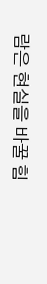람은 현실을 바꿀 힘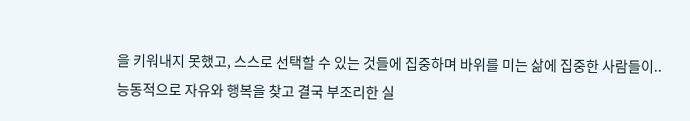을 키워내지 못했고, 스스로 선택할 수 있는 것들에 집중하며 바위를 미는 삶에 집중한 사람들이.. 능동적으로 자유와 행복을 찾고 결국 부조리한 실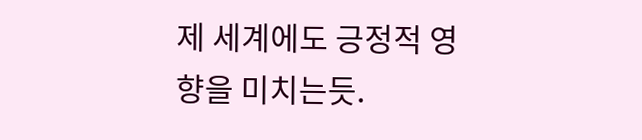제 세계에도 긍정적 영향을 미치는듯.